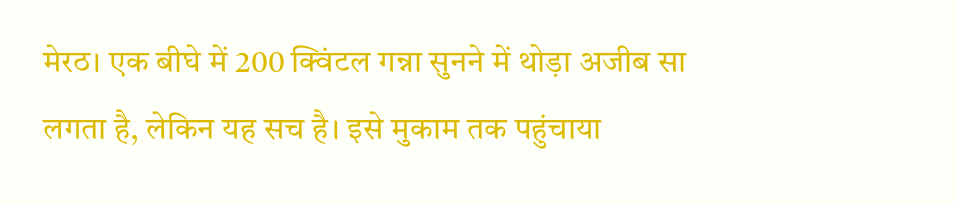मेरठ। एक बीघे में 200 क्विंटल गन्ना सुनने में थोड़ा अजीब सा लगता है, लेकिन यह सच है। इसे मुकाम तक पहुंचाया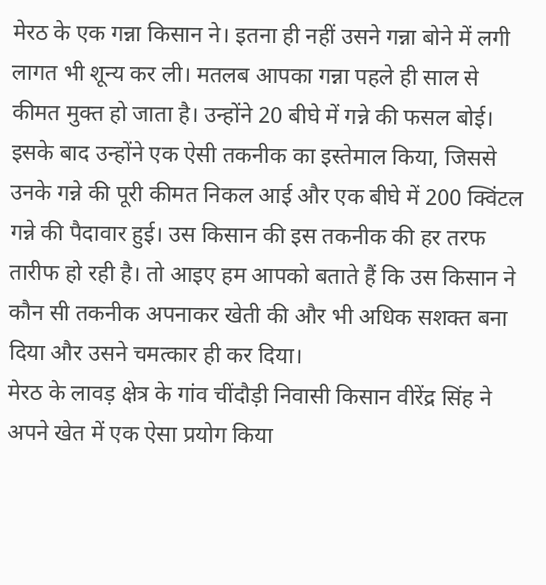मेरठ के एक गन्ना किसान ने। इतना ही नहीं उसने गन्ना बोने में लगी लागत भी शून्य कर ली। मतलब आपका गन्ना पहले ही साल से कीमत मुक्त हो जाता है। उन्होंने 20 बीघे में गन्ने की फसल बोई। इसके बाद उन्होंने एक ऐसी तकनीक का इस्तेमाल किया, जिससे उनके गन्ने की पूरी कीमत निकल आई और एक बीघे में 200 क्विंटल गन्ने की पैदावार हुई। उस किसान की इस तकनीक की हर तरफ तारीफ हो रही है। तो आइए हम आपको बताते हैं कि उस किसान ने कौन सी तकनीक अपनाकर खेती की और भी अधिक सशक्त बना दिया और उसने चमत्कार ही कर दिया।
मेरठ के लावड़ क्षेत्र के गांव चींदौड़ी निवासी किसान वीरेंद्र सिंह ने अपने खेत में एक ऐसा प्रयोग किया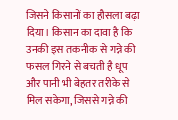जिसने किसानों का हौसला बढ़ा दिया। किसान का दावा है कि उनकी इस तकनीक से गन्ने की फसल गिरने से बचती है धूप और पानी भी बेहतर तरीके से मिल सकेगा, जिससे गन्ने की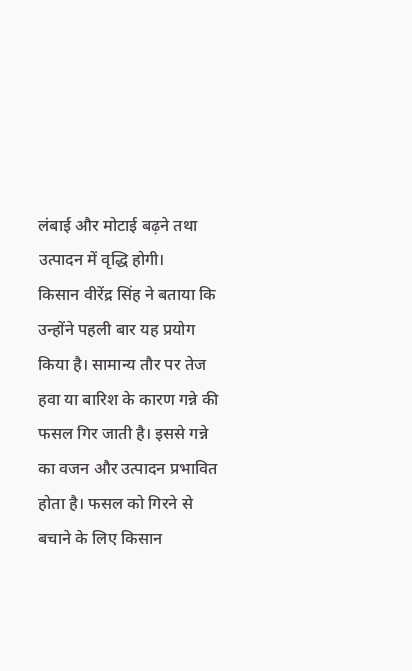लंबाई और मोटाई बढ़ने तथा उत्पादन में वृद्धि होगी।
किसान वीरेंद्र सिंह ने बताया कि उन्होंने पहली बार यह प्रयोग किया है। सामान्य तौर पर तेज हवा या बारिश के कारण गन्ने की फसल गिर जाती है। इससे गन्ने का वजन और उत्पादन प्रभावित होता है। फसल को गिरने से बचाने के लिए किसान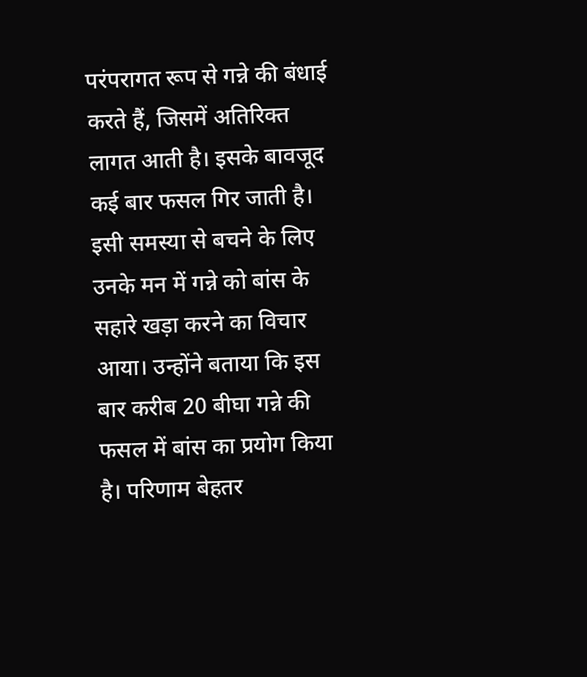परंपरागत रूप से गन्ने की बंधाई करते हैं, जिसमें अतिरिक्त लागत आती है। इसके बावजूद कई बार फसल गिर जाती है। इसी समस्या से बचने के लिए उनके मन में गन्ने को बांस के सहारे खड़ा करने का विचार आया। उन्होंने बताया कि इस बार करीब 20 बीघा गन्ने की फसल में बांस का प्रयोग किया है। परिणाम बेहतर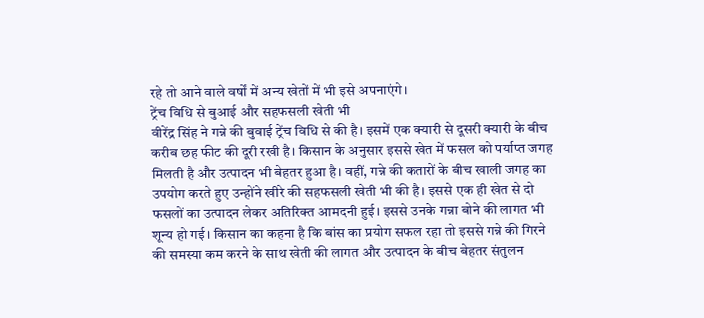रहे तो आने वाले वर्षों में अन्य खेतों में भी इसे अपनाएंगे।
ट्रेंच विधि से बुआई और सहफसली खेती भी
वीरेंद्र सिंह ने गन्ने की बुवाई ट्रेंच विधि से की है। इसमें एक क्यारी से दूसरी क्यारी के बीच करीब छह फीट की दूरी रखी है। किसान के अनुसार इससे खेत में फसल को पर्याप्त जगह मिलती है और उत्पादन भी बेहतर हुआ है। वहीं, गन्ने की कतारों के बीच खाली जगह का उपयोग करते हुए उन्होंने खीरे की सहफसली खेती भी की है। इससे एक ही खेत से दो फसलों का उत्पादन लेकर अतिरिक्त आमदनी हुई। इससे उनके गन्ना बोने की लागत भी शून्य हो गई। किसान का कहना है कि बांस का प्रयोग सफल रहा तो इससे गन्ने की गिरने की समस्या कम करने के साथ खेती की लागत और उत्पादन के बीच बेहतर संतुलन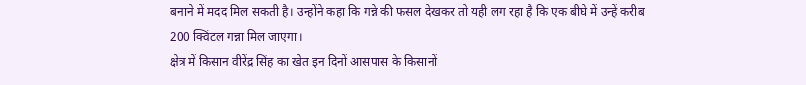बनाने में मदद मिल सकती है। उन्होंने कहा कि गन्ने की फसल देखकर तो यही लग रहा है कि एक बीघे में उन्हें करीब 200 क्विंटल गन्ना मिल जाएगा।
क्षेत्र में किसान वीरेंद्र सिंह का खेत इन दिनों आसपास के किसानों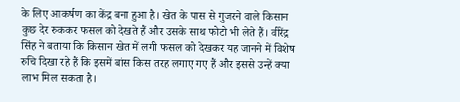के लिए आकर्षण का केंद्र बना हुआ है। खेत के पास से गुजरने वाले किसान कुछ देर रुककर फसल को देखते हैं और उसके साथ फोटो भी लेते हैं। वीरेंद्र सिंह ने बताया कि किसान खेत में लगी फसल को देखकर यह जानने में विशेष रुचि दिखा रहे हैं कि इसमें बांस किस तरह लगाए गए हैं और इससे उन्हें क्या लाभ मिल सकता है।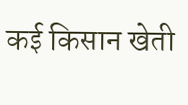कई किसान खेती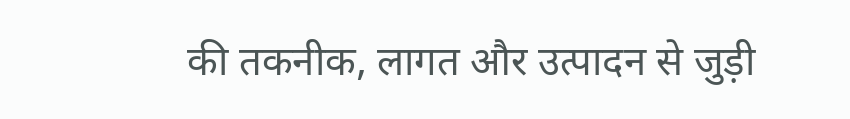की तकनीक, लागत और उत्पादन से जुड़ी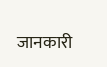जानकारी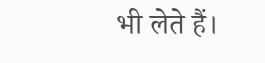भी लेते हैं।